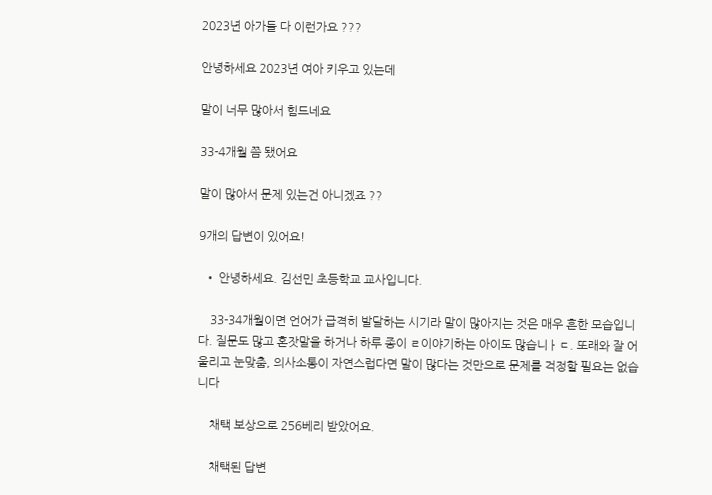2023년 아가들 다 이런가요 ???

안녕하세요 2023년 여아 키우고 있는데

말이 너무 많아서 힘드네요

33-4개월 쯤 됐어요

말이 많아서 문제 있는건 아니겠죠 ??

9개의 답변이 있어요!

  • 안녕하세요. 김선민 초등학교 교사입니다.

    33-34개월이면 언어가 급격히 발달하는 시기라 말이 많아지는 것은 매우 흔한 모습입니다. 질문도 많고 혼잣말을 하거나 하루 종이 ㄹ이야기하는 아이도 많습니ㅏㄷ. 또래와 잘 어울리고 눈맞춤, 의사소통이 자연스럽다면 말이 많다는 것만으로 문제를 걱정할 필요는 없습니다

    채택 보상으로 256베리 받았어요.

    채택된 답변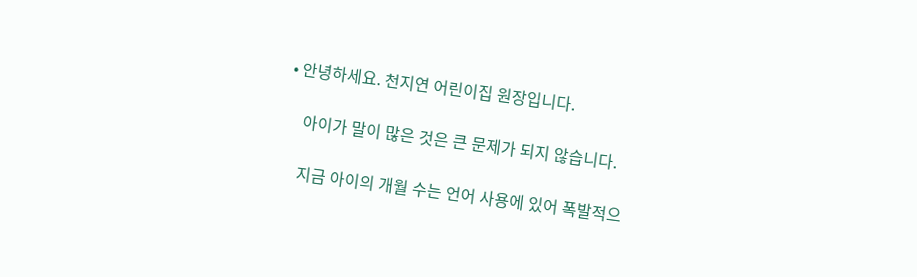• 안녕하세요. 천지연 어린이집 원장입니다.

    아이가 말이 많은 것은 큰 문제가 되지 않습니다.

    지금 아이의 개월 수는 언어 사용에 있어 폭발적으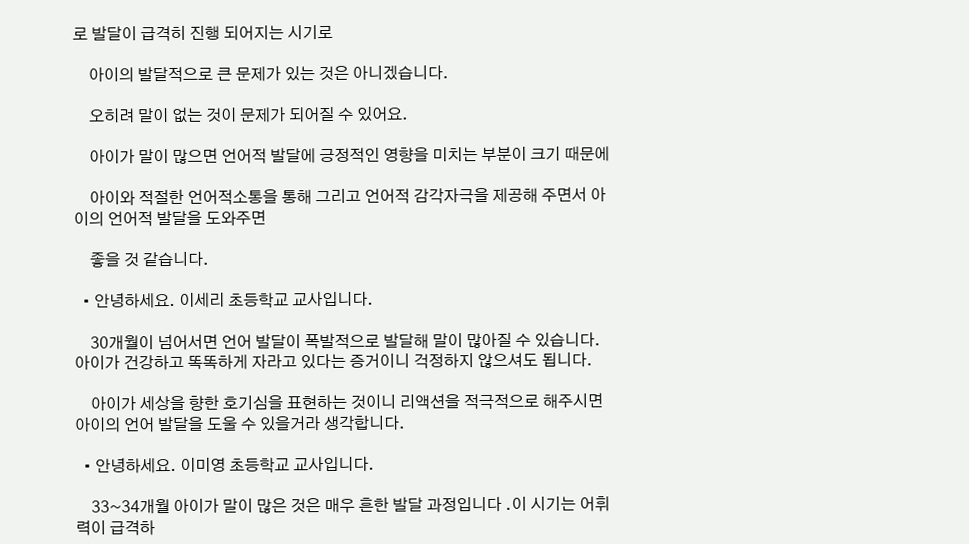로 발달이 급격히 진행 되어지는 시기로

    아이의 발달적으로 큰 문제가 있는 것은 아니겠습니다.

    오히려 말이 없는 것이 문제가 되어질 수 있어요.

    아이가 말이 많으면 언어적 발달에 긍정적인 영향을 미치는 부분이 크기 때문에

    아이와 적절한 언어적소통을 통해 그리고 언어적 감각자극을 제공해 주면서 아이의 언어적 발달을 도와주면

    좋을 것 같습니다.

  • 안녕하세요. 이세리 초등학교 교사입니다.

    30개월이 넘어서면 언어 발달이 폭발적으로 발달해 말이 많아질 수 있습니다. 아이가 건강하고 똑똑하게 자라고 있다는 증거이니 걱정하지 않으셔도 됩니다.

    아이가 세상을 향한 호기심을 표현하는 것이니 리액션을 적극적으로 해주시면 아이의 언어 발달을 도울 수 있을거라 생각합니다.

  • 안녕하세요. 이미영 초등학교 교사입니다.

    33~34개월 아이가 말이 많은 것은 매우 흔한 발달 과정입니다 .이 시기는 어휘력이 급격하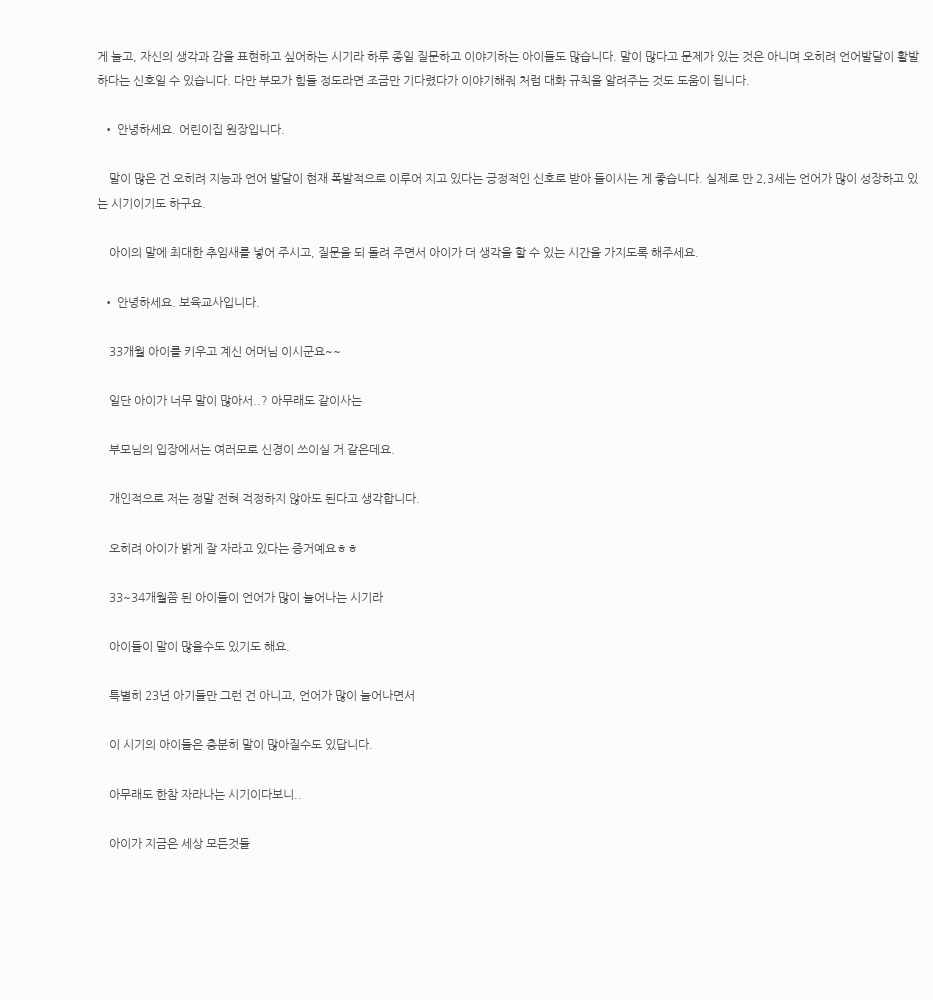게 늘고, 자신의 생각과 감을 표현하고 싶어하는 시기라 하루 종일 질문하고 이야기하는 아이들도 많습니다. 말이 많다고 문제가 있는 것은 아니며 오히려 언어발달이 활발하다는 신호일 수 있습니다. 다만 부모가 힘들 정도라면 조금만 기다렸다가 이야기해줘 처럼 대화 규칙을 알려주는 것도 도움이 됩니다.

  • 안녕하세요. 어린이집 원장입니다.

    말이 많은 건 오히려 지능과 언어 발달이 현재 폭발적으로 이루어 지고 있다는 긍정적인 신호로 받아 들이시는 게 좋습니다. 실제로 만 2,3세는 언어가 많이 성장하고 있는 시기이기도 하구요.

    아이의 말에 최대한 추임새를 넣어 주시고, 질문을 되 돌려 주면서 아이가 더 생각을 할 수 있는 시간을 가지도록 해주세요.

  • 안녕하세요. 보육교사입니다.

    33개월 아이를 키우고 계신 어머님 이시군요~~

    일단 아이가 너무 말이 많아서..? 아무래도 같이사는

    부모님의 입장에서는 여러모로 신경이 쓰이실 거 같은데요.

    개인적으로 저는 정말 전혀 걱정하지 않아도 된다고 생각합니다.

    오히려 아이가 밝게 잘 자라고 있다는 증거예요ㅎㅎ

    33~34개월쯤 된 아이들이 언어가 많이 늘어나는 시기라

    아이들이 말이 많을수도 있기도 해요.

    특별히 23년 아기들만 그런 건 아니고, 언어가 많이 늘어나면서

    이 시기의 아이들은 충분히 말이 많아질수도 있답니다.

    아무래도 한참 자라나는 시기이다보니..

    아이가 지금은 세상 모든것들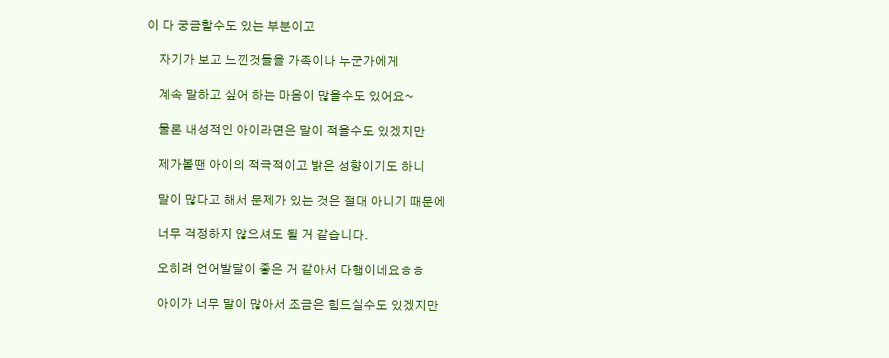이 다 궁금할수도 있는 부분이고

    자기가 보고 느낀것들을 가족이나 누군가에게

    계속 말하고 싶어 하는 마음이 많을수도 있어요~

    물론 내성적인 아이라면은 말이 적을수도 있겠지만

    제가볼땐 아이의 적극적이고 밝은 성향이기도 하니

    말이 많다고 해서 문제가 있는 것은 절대 아니기 때문에

    너무 걱정하지 않으셔도 될 거 같습니다.

    오히려 언어발달이 좋은 거 같아서 다행이네요ㅎㅎ

    아이가 너무 말이 많아서 조금은 힘드실수도 있겠지만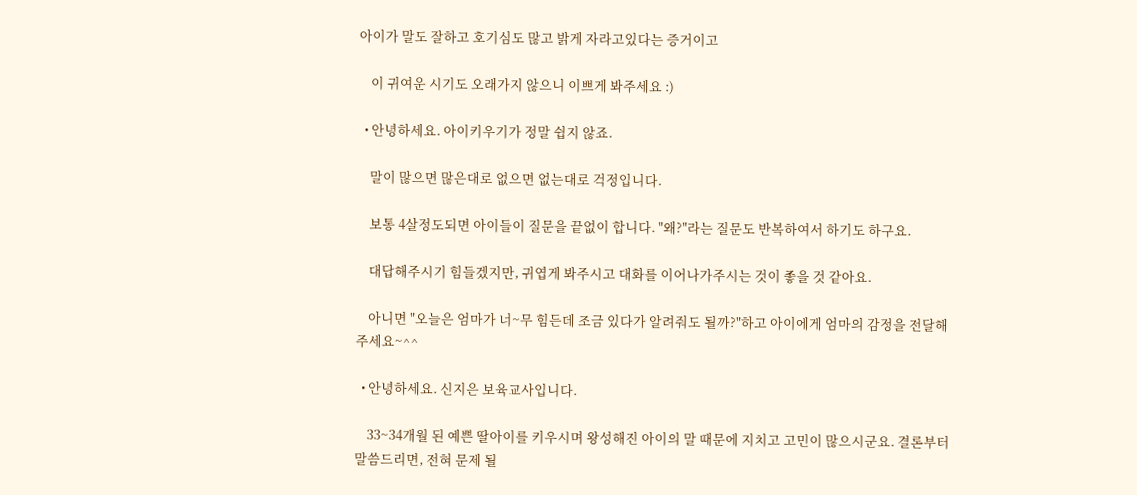아이가 말도 잘하고 호기심도 많고 밝게 자라고있다는 증거이고

    이 귀여운 시기도 오래가지 않으니 이쁘게 봐주세요 :)

  • 안녕하세요. 아이키우기가 정말 쉽지 않죠.

    말이 많으면 많은대로 없으면 없는대로 걱정입니다.

    보통 4살정도되면 아이들이 질문을 끝없이 합니다. "왜?"라는 질문도 반복하여서 하기도 하구요.

    대답해주시기 힘들겠지만, 귀엽게 봐주시고 대화를 이어나가주시는 것이 좋을 것 같아요.

    아니면 "오늘은 엄마가 너~무 힘든데 조금 있다가 알려줘도 될까?"하고 아이에게 엄마의 감정을 전달해주세요~^^

  • 안녕하세요. 신지은 보육교사입니다.

    33~34개월 된 예쁜 딸아이를 키우시며 왕성해진 아이의 말 때문에 지치고 고민이 많으시군요. 결론부터 말씀드리면, 전혀 문제 될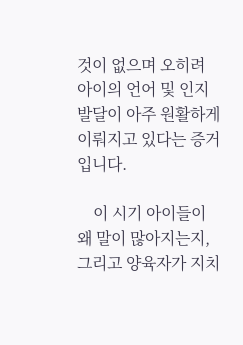것이 없으며 오히려 아이의 언어 및 인지 발달이 아주 원활하게 이뤄지고 있다는 증거입니다.

    이 시기 아이들이 왜 말이 많아지는지, 그리고 양육자가 지치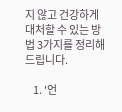지 않고 건강하게 대처할 수 있는 방법 3가지를 정리해 드립니다.

    1. '언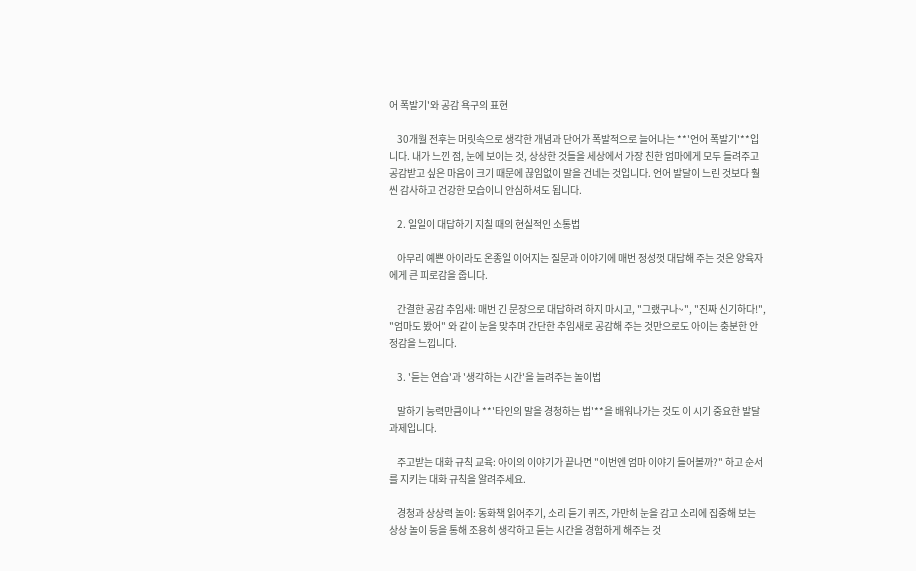어 폭발기'와 공감 욕구의 표현

    30개월 전후는 머릿속으로 생각한 개념과 단어가 폭발적으로 늘어나는 **'언어 폭발기'**입니다. 내가 느낀 점, 눈에 보이는 것, 상상한 것들을 세상에서 가장 친한 엄마에게 모두 들려주고 공감받고 싶은 마음이 크기 때문에 끊임없이 말을 건네는 것입니다. 언어 발달이 느린 것보다 훨씬 감사하고 건강한 모습이니 안심하셔도 됩니다.

    2. 일일이 대답하기 지칠 때의 현실적인 소통법

    아무리 예쁜 아이라도 온종일 이어지는 질문과 이야기에 매번 정성껏 대답해 주는 것은 양육자에게 큰 피로감을 줍니다.

    간결한 공감 추임새: 매번 긴 문장으로 대답하려 하지 마시고, "그랬구나~", "진짜 신기하다!", "엄마도 봤어" 와 같이 눈을 맞추며 간단한 추임새로 공감해 주는 것만으로도 아이는 충분한 안정감을 느낍니다.

    3. '듣는 연습'과 '생각하는 시간'을 늘려주는 놀이법

    말하기 능력만큼이나 **'타인의 말을 경청하는 법'**을 배워나가는 것도 이 시기 중요한 발달 과제입니다.

    주고받는 대화 규칙 교육: 아이의 이야기가 끝나면 "이번엔 엄마 이야기 들어볼까?" 하고 순서를 지키는 대화 규칙을 알려주세요.

    경청과 상상력 놀이: 동화책 읽어주기, 소리 듣기 퀴즈, 가만히 눈을 감고 소리에 집중해 보는 상상 놀이 등을 통해 조용히 생각하고 듣는 시간을 경험하게 해주는 것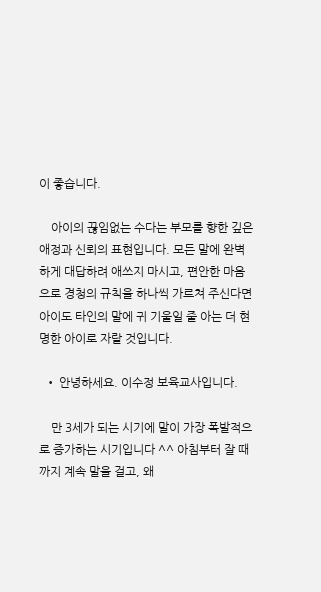이 좋습니다.

    아이의 끊임없는 수다는 부모를 향한 깊은 애정과 신뢰의 표현입니다. 모든 말에 완벽하게 대답하려 애쓰지 마시고, 편안한 마음으로 경청의 규칙을 하나씩 가르쳐 주신다면 아이도 타인의 말에 귀 기울일 줄 아는 더 현명한 아이로 자랄 것입니다.

  • 안녕하세요. 이수정 보육교사입니다.

    만 3세가 되는 시기에 말이 가장 폭발적으로 증가하는 시기입니다 ^^ 아침부터 잘 때까지 계속 말을 걸고, 왜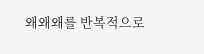왜왜왜를 반복적으로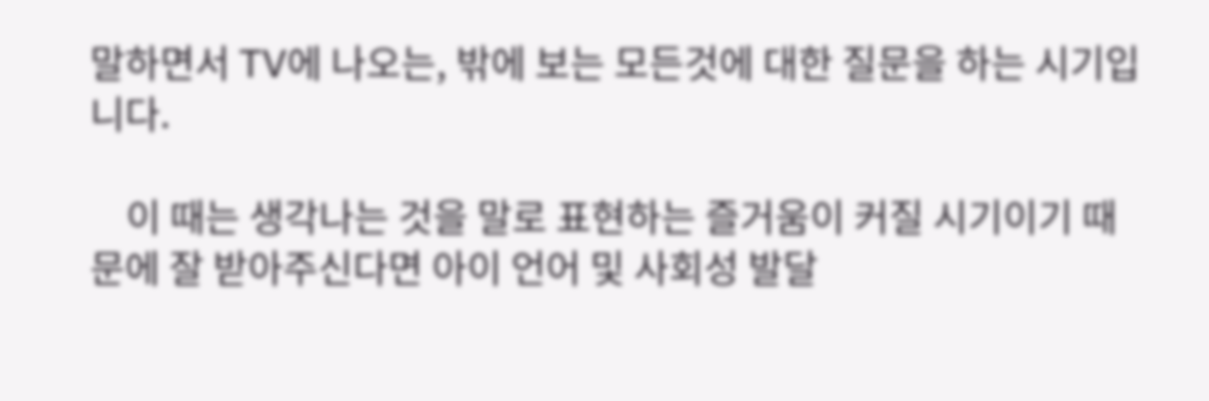말하면서 TV에 나오는, 밖에 보는 모든것에 대한 질문을 하는 시기입니다.

    이 때는 생각나는 것을 말로 표현하는 즐거움이 커질 시기이기 때문에 잘 받아주신다면 아이 언어 및 사회성 발달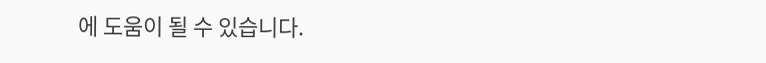에 도움이 될 수 있습니다.